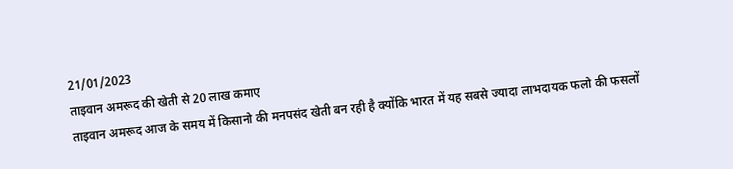21/01/2023
ताइवान अमरूद की खेती से 20 लाख कमाए
ताइवान अमरूद आज के समय में किसानो की मनपसंद खेती बन रही है क्योंकि भारत में यह सबसे ज्यादा लाभदायक फलो की फसलों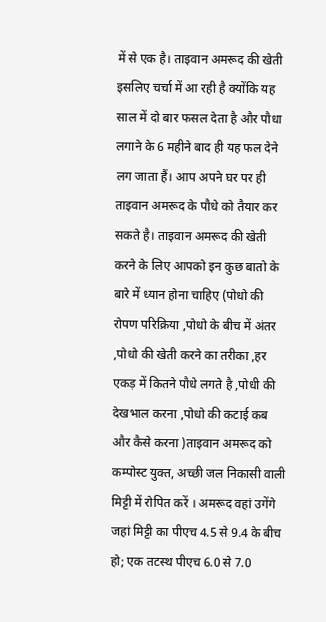में से एक है। ताइवान अमरूद की खेती इसलिए चर्चा में आ रही है क्योंकि यह साल में दो बार फसल देता है और पौधा लगाने के 6 महीने बाद ही यह फल देने लग जाता हैं। आप अपने घर पर ही ताइवान अमरूद के पौधे को तैयार कर सकते है। ताइवान अमरूद की खेती करने के लिए आपको इन कुछ बातो के बारे में ध्यान होना चाहिए (पोधो की रोपण परिक्रिया ,पोधो के बीच में अंतर ,पोधो की खेती करने का तरीका ,हर एकड़ में कितने पौधे लगते है ,पोधी की देखभाल करना ,पोधो की कटाई कब और कैसे करना )ताइवान अमरूद को कम्पोस्ट युक्त, अच्छी जल निकासी वाली मिट्टी में रोपित करें । अमरूद वहां उगेंगे जहां मिट्टी का पीएच 4.5 से 9.4 के बीच हो; एक तटस्थ पीएच 6.0 से 7.0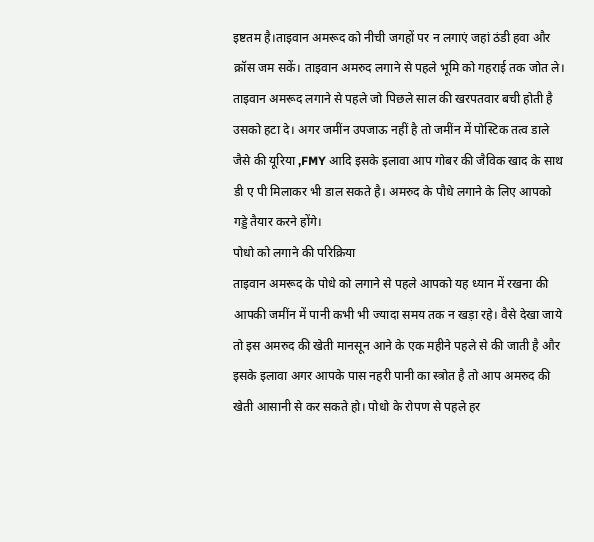इष्टतम है।ताइवान अमरूद को नीची जगहों पर न लगाएं जहां ठंडी हवा और क्रॉस जम सकें। ताइवान अमरुद लगाने से पहले भूमि को गहराई तक जोत ले। ताइवान अमरूद लगाने से पहले जो पिछले साल की खरपतवार बची होती है उसको हटा दे। अगर जमींन उपजाऊ नहीं है तो जमींन में पोस्टिक तत्व डाले जैसे की यूरिया ,FMY आदि इसके इलावा आप गोबर की जैविक खाद के साथ डी ए पी मिलाकर भी डाल सकते है। अमरुद के पौधे लगाने के लिए आपको गड्डे तैयार करने होंगे।
पोधो को लगाने की परिक्रिया
ताइवान अमरूद के पोधे को लगाने से पहले आपको यह ध्यान में रखना की आपकी जमींन में पानी कभी भी ज्यादा समय तक न खड़ा रहे। वैसे देखा जाये तो इस अमरुद की खेती मानसून आने के एक महीने पहले से की जाती है और इसके इलावा अगर आपके पास नहरी पानी का स्त्रोत है तो आप अमरुद की खेती आसानी से कर सकते हो। पोधो के रोपण से पहले हर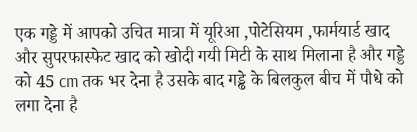एक गड्डे में आपको उचित मात्रा में यूरिआ ,पोटेसियम ,फार्मयार्ड खाद और सुपरफास्फेट खाद को खोदी गयी मिटी के साथ मिलाना है और गड्डे को 45 cm तक भर देना है उसके बाद गड्ढे के बिलकुल बीच में पौधे को लगा देना है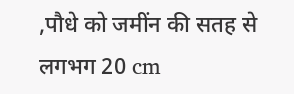,पौधे को जमींन की सतह से लगभग 20 cm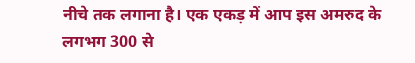नीचे तक लगाना है। एक एकड़ में आप इस अमरुद के लगभग 300 से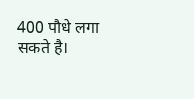400 पौधे लगा सकते है।